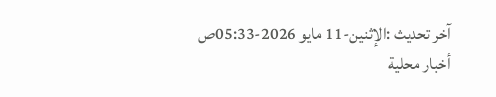آخر تحديث :الإثنين-11 مايو 2026-05:33ص
أخبار محلية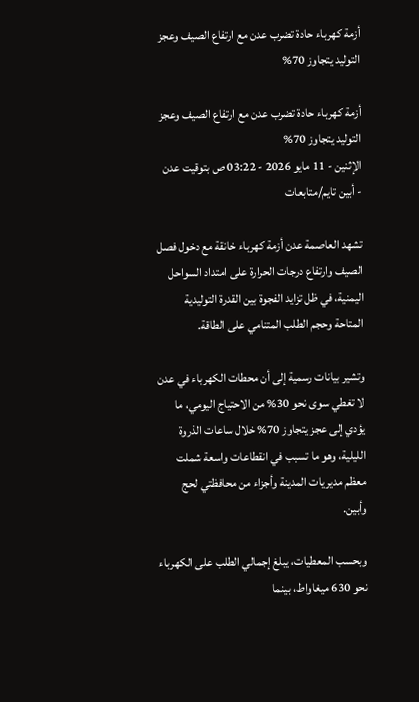أزمة كهرباء حادة تضرب عدن مع ارتفاع الصيف وعجز التوليد يتجاوز 70%

أزمة كهرباء حادة تضرب عدن مع ارتفاع الصيف وعجز التوليد يتجاوز 70%
الإثنين - 11 مايو 2026 - 03:22 ص بتوقيت عدن
- أبين تايم/متابعات

تشهد العاصمة عدن أزمة كهرباء خانقة مع دخول فصل الصيف وارتفاع درجات الحرارة على امتداد السواحل اليمنية، في ظل تزايد الفجوة بين القدرة التوليدية المتاحة وحجم الطلب المتنامي على الطاقة.

وتشير بيانات رسمية إلى أن محطات الكهرباء في عدن لا تغطي سوى نحو 30% من الاحتياج اليومي، ما يؤدي إلى عجز يتجاوز 70% خلال ساعات الذروة الليلية، وهو ما تسبب في انقطاعات واسعة شملت معظم مديريات المدينة وأجزاء من محافظتي لحج وأبين.

وبحسب المعطيات، يبلغ إجمالي الطلب على الكهرباء نحو 630 ميغاواط، بينما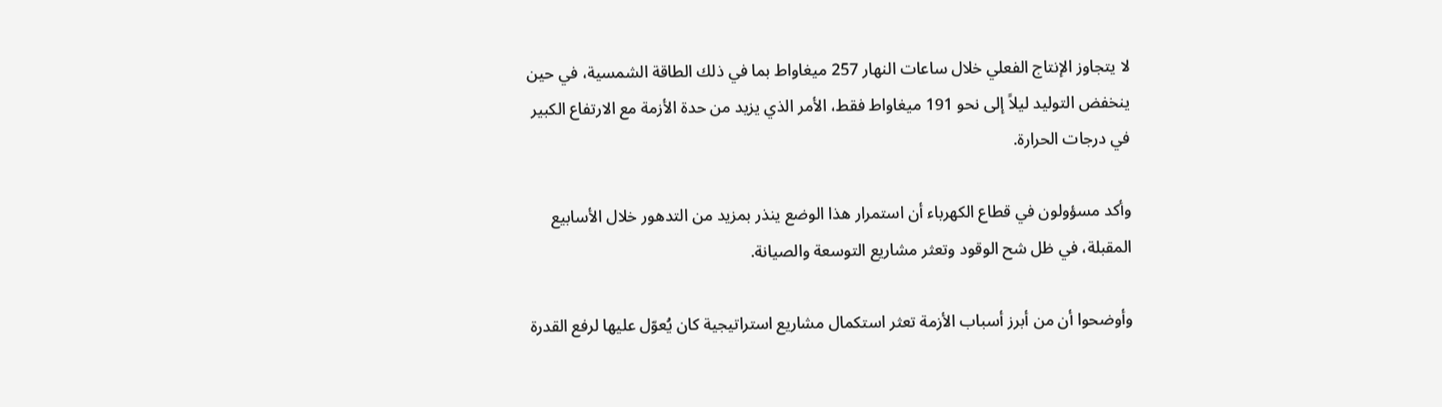لا يتجاوز الإنتاج الفعلي خلال ساعات النهار 257 ميغاواط بما في ذلك الطاقة الشمسية، في حين ينخفض التوليد ليلاً إلى نحو 191 ميغاواط فقط، الأمر الذي يزيد من حدة الأزمة مع الارتفاع الكبير في درجات الحرارة.

وأكد مسؤولون في قطاع الكهرباء أن استمرار هذا الوضع ينذر بمزيد من التدهور خلال الأسابيع المقبلة، في ظل شح الوقود وتعثر مشاريع التوسعة والصيانة.

وأوضحوا أن من أبرز أسباب الأزمة تعثر استكمال مشاريع استراتيجية كان يُعوّل عليها لرفع القدرة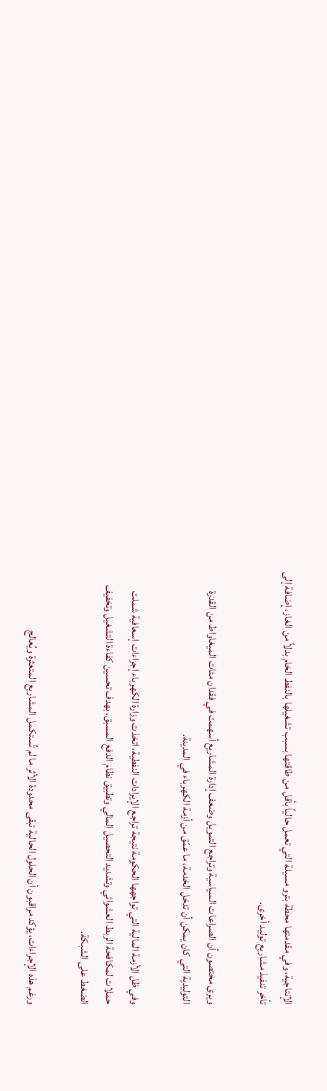الإنتاجية، وفي مقدمتها محطة بترو مسيلة التي تعمل حالياً بأقل من طاقتها بسبب تشغيلها بالنفط الخام بدلاً من الغاز، إضافة إلى تأخر تنفيذ مشاريع توليد أخرى.

ويرى مختصون أن الصراعات السياسية وتراجع التمويل وضعف إدارة المشاريع أسهمت في فقدان مئات الميغاواط من القدرة التوليدية التي كان يمكن أن تدخل الخدمة، ما عمّق من أزمة الكهرباء في المدينة.

وفي ظل الأزمة المالية التي تواجهها الحكومة نتيجة تراجع الإيرادات النفطية، اتخذت وزارة الكهرباء إجراءات إسعافية شملت حملات لمكافحة الربط العشوائي وتشديد التحصيل المالي وتطبيق نظام الدفع المسبق، بهدف تحسين كفاءة التشغيل وتخفيف الضغط على الشبكة.

ورغم هذه الإجراءات، يؤكد مراقبون أن الحلول الحالية تبقى محدودة الأثر ما لم تُستكمل المشاريع المتعثرة ويُعالج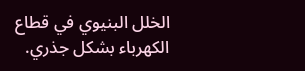الخلل البنيوي في قطاع الكهرباء بشكل جذري.